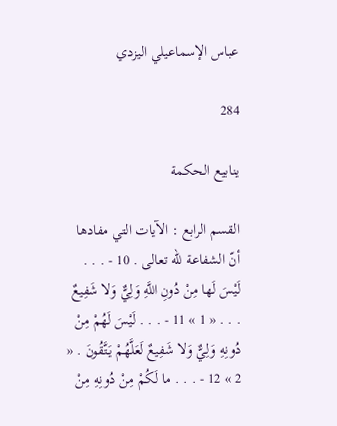عباس الإسماعيلي اليزدي

284

ينابيع الحكمة

القسم الرابع : الآيات التي مفادها أنّ الشفاعة للّه تعالى . 10 - . . . لَيْسَ لَها مِنْ دُونِ اللَّهِ وَلِيٌّ وَلا شَفِيعٌ . . . « 1 » 11 - . . . لَيْسَ لَهُمْ مِنْ دُونِهِ وَلِيٌّ وَلا شَفِيعٌ لَعَلَّهُمْ يَتَّقُونَ . « 2 » 12 - . . . ما لَكُمْ مِنْ دُونِهِ مِنْ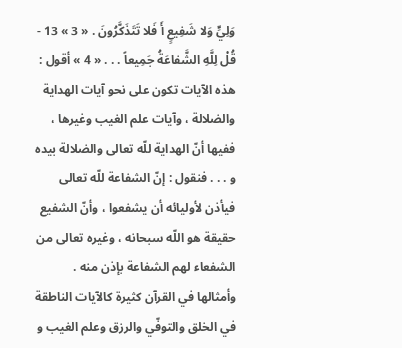وَلِيٍّ وَلا شَفِيعٍ أَ فَلا تَتَذَكَّرُونَ . « 3 » 13 - قُلْ لِلَّهِ الشَّفاعَةُ جَمِيعاً . . . « 4 » أقول : هذه الآيات تكون على نحو آيات الهداية والضلالة ، وآيات علم الغيب وغيرها ، ففيها أنّ الهداية للّه تعالى والضلالة بيده و . . . فنقول : إنّ الشفاعة للّه تعالى فيأذن لأوليائه أن يشفعوا ، وأنّ الشفيع حقيقة هو اللّه سبحانه ، وغيره تعالى من الشفعاء لهم الشفاعة بإذن منه . وأمثالها في القرآن كثيرة كالآيات الناطقة في الخلق والتوفّي والرزق وعلم الغيب و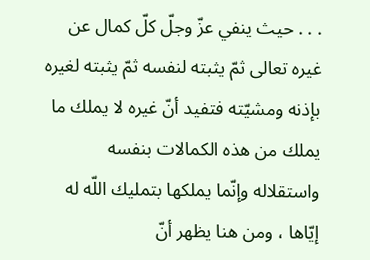. . . حيث ينفي عزّ وجلّ كلّ كمال عن غيره تعالى ثمّ يثبته لنفسه ثمّ يثبته لغيره بإذنه ومشيّته فتفيد أنّ غيره لا يملك ما يملك من هذه الكمالات بنفسه واستقلاله وإنّما يملكها بتمليك اللّه له إيّاها ، ومن هنا يظهر أنّ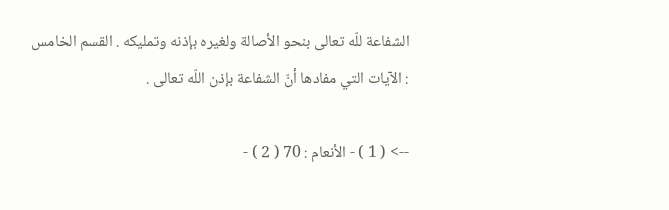الشفاعة للّه تعالى بنحو الأصالة ولغيره بإذنه وتمليكه . القسم الخامس : الآيات التي مفادها أنّ الشفاعة بإذن اللّه تعالى .

--> ( 1 ) - الأنعام : 70 ( 2 ) -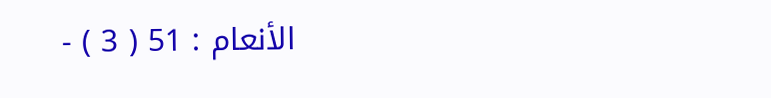الأنعام : 51 ( 3 ) -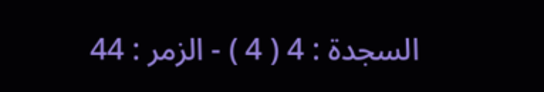السجدة : 4 ( 4 ) - الزمر : 44